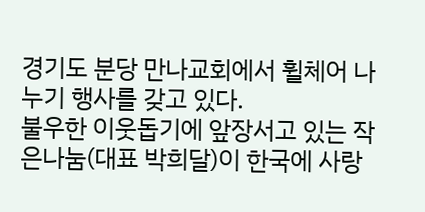경기도 분당 만나교회에서 휠체어 나누기 행사를 갖고 있다.
불우한 이웃돕기에 앞장서고 있는 작은나눔(대표 박희달)이 한국에 사랑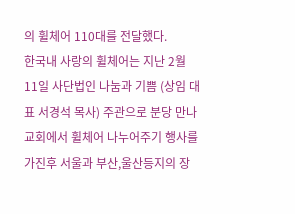의 휠체어 110대를 전달했다.
한국내 사랑의 휠체어는 지난 2월 11일 사단법인 나눔과 기쁨 (상임 대표 서경석 목사) 주관으로 분당 만나교회에서 휠체어 나누어주기 행사를 가진후 서울과 부산,울산등지의 장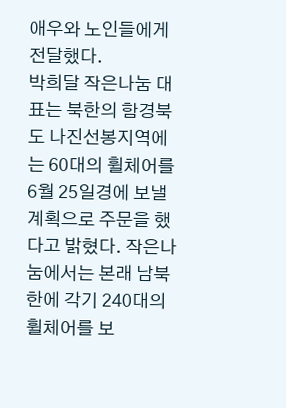애우와 노인들에게 전달했다.
박희달 작은나눔 대표는 북한의 함경북도 나진선봉지역에는 60대의 휠체어를 6월 25일경에 보낼 계획으로 주문을 했다고 밝혔다. 작은나눔에서는 본래 남북한에 각기 240대의 휠체어를 보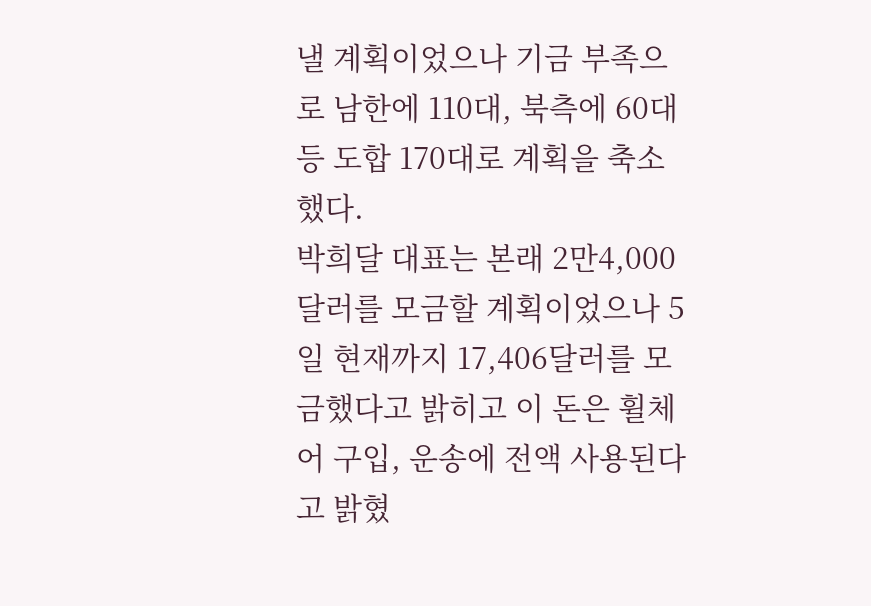낼 계획이었으나 기금 부족으로 남한에 110대, 북측에 60대등 도합 170대로 계획을 축소했다.
박희달 대표는 본래 2만4,000달러를 모금할 계획이었으나 5일 현재까지 17,406달러를 모금했다고 밝히고 이 돈은 휠체어 구입, 운송에 전액 사용된다고 밝혔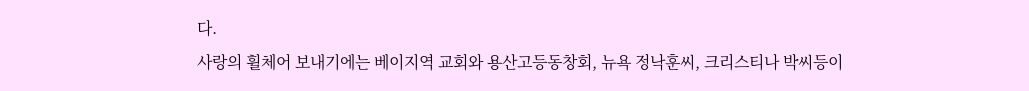다.
사랑의 휠체어 보내기에는 베이지역 교회와 용산고등동창회, 뉴욕 정낙훈씨, 크리스티나 박씨등이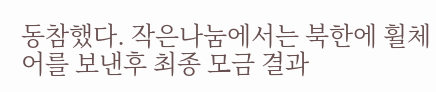동참했다. 작은나눔에서는 북한에 휠체어를 보낸후 최종 모금 결과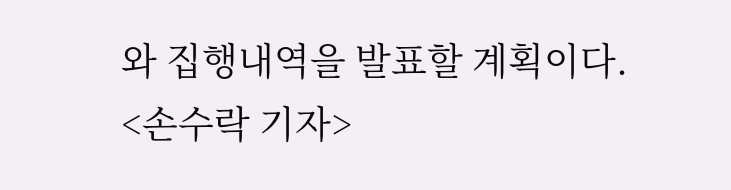와 집행내역을 발표할 계획이다.
<손수락 기자>